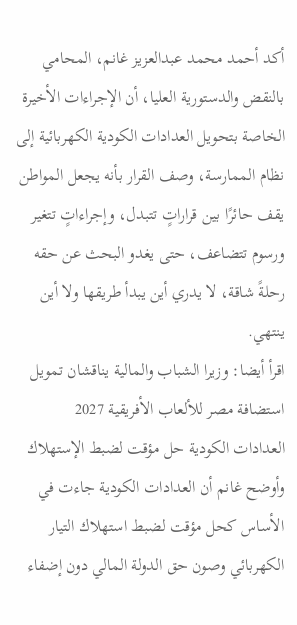أكد أحمد محمد عبدالعزيز غانم، المحامي بالنقض والدستورية العليا، أن الإجراءات الأخيرة الخاصة بتحويل العدادات الكودية الكهربائية إلى نظام الممارسة، وصف القرار بأنه يجعل المواطن يقف حائرًا بين قراراتٍ تتبدل، وإجراءاتٍ تتغير ورسوم تتضاعف، حتى يغدو البحث عن حقه رحلةً شاقة، لا يدري أين يبدأ طريقها ولا أين ينتهي.
اقرأ أيضا: وزيرا الشباب والمالية يناقشان تمويل استضافة مصر للألعاب الأفريقية 2027
العدادات الكودية حل مؤقت لضبط الإستهلاك
وأوضح غانم أن العدادات الكودية جاءت في الأساس كحل مؤقت لضبط استهلاك التيار الكهربائي وصون حق الدولة المالي دون إضفاء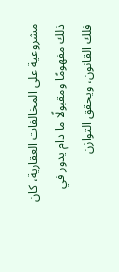مشروعية على المخالفات العقارية، كان ذلك مفهومًا ومقبولًا ما دام يدور في فلك القانون، ويحقق التوازن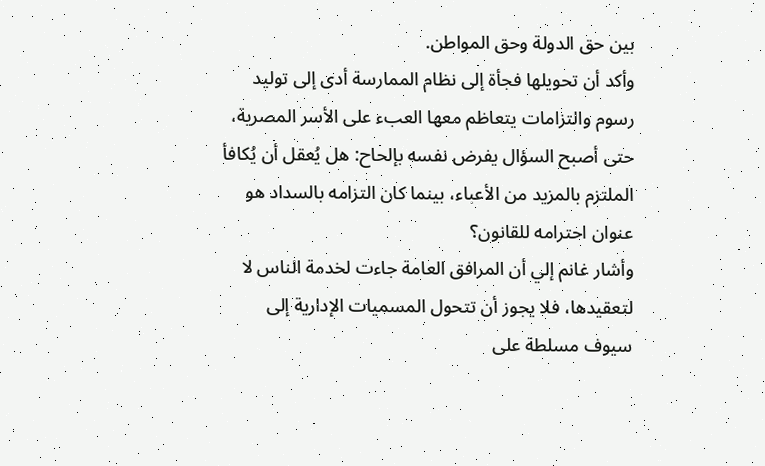بين حق الدولة وحق المواطن.
وأكد أن تحويلها فجأة إلى نظام الممارسة أدى إلى توليد رسوم والتزامات يتعاظم معها العبء على الأسر المصرية، حتى أصبح السؤال يفرض نفسه بإلحاح: هل يُعقل أن يُكافأ الملتزم بالمزيد من الأعباء، بينما كان التزامه بالسداد هو عنوان احترامه للقانون؟
وأشار غانم إلي أن المرافق العامة جاءت لخدمة الناس لا لتعقيدها، فلا يجوز أن تتحول المسميات الإدارية إلى سيوف مسلطة على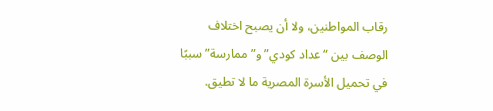رقاب المواطنين، ولا أن يصبح اختلاف الوصف بين “عداد كودي” و”ممارسة” سببًا في تحميل الأسرة المصرية ما لا تطيق.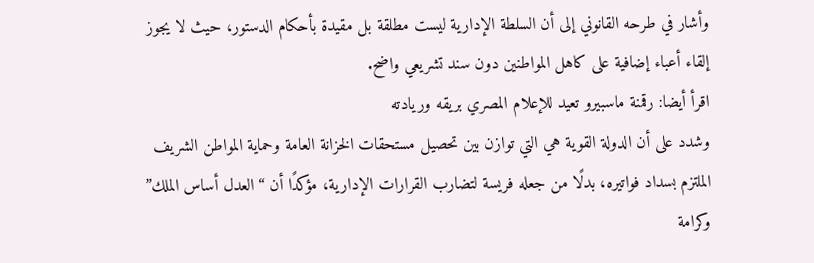وأشار في طرحه القانوني إلى أن السلطة الإدارية ليست مطلقة بل مقيدة بأحكام الدستور، حيث لا يجوز إلقاء أعباء إضافية على كاهل المواطنين دون سند تشريعي واضح.
اقرأ أيضا: رقمنة ماسبيرو تعيد للإعلام المصري بريقه وريادته
وشدد على أن الدولة القوية هي التي توازن بين تحصيل مستحقات الخزانة العامة وحماية المواطن الشريف الملتزم بسداد فواتيره، بدلًا من جعله فريسة لتضارب القرارات الإدارية، مؤكدًا أن “العدل أساس الملك” وكرامة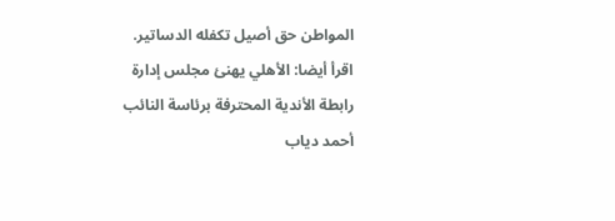المواطن حق أصيل تكفله الدساتير.
اقرأ أيضا: الأهلي يهنئ مجلس إدارة رابطة الأندية المحترفة برئاسة النائب أحمد دياب